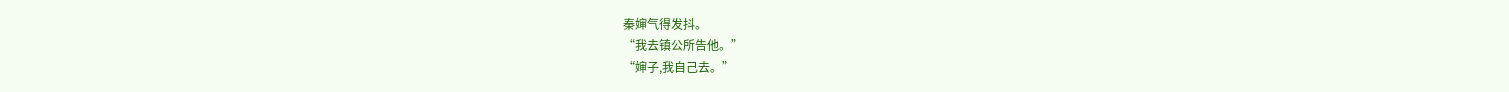秦婶气得发抖。
“我去镇公所告他。”
“婶子,我自己去。”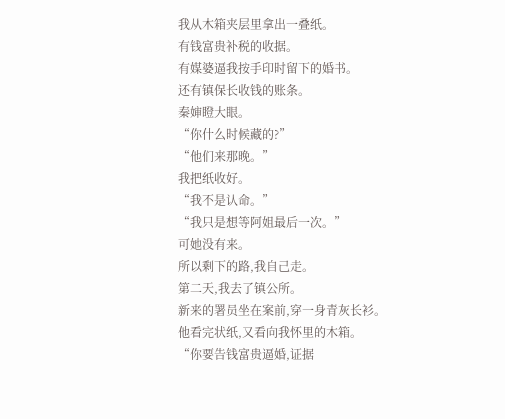我从木箱夹层里拿出一叠纸。
有钱富贵补税的收据。
有媒婆逼我按手印时留下的婚书。
还有镇保长收钱的账条。
秦婶瞪大眼。
“你什么时候藏的?”
“他们来那晚。”
我把纸收好。
“我不是认命。”
“我只是想等阿姐最后一次。”
可她没有来。
所以剩下的路,我自己走。
第二天,我去了镇公所。
新来的署员坐在案前,穿一身青灰长衫。
他看完状纸,又看向我怀里的木箱。
“你要告钱富贵逼婚,证据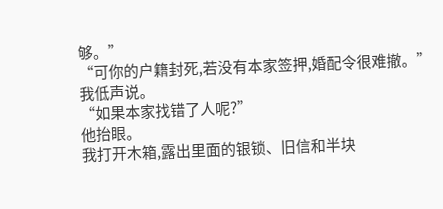够。”
“可你的户籍封死,若没有本家签押,婚配令很难撤。”
我低声说。
“如果本家找错了人呢?”
他抬眼。
我打开木箱,露出里面的银锁、旧信和半块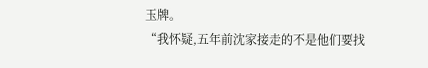玉牌。
“我怀疑,五年前沈家接走的不是他们要找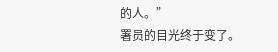的人。”
署员的目光终于变了。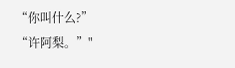“你叫什么?”
“许阿梨。”"